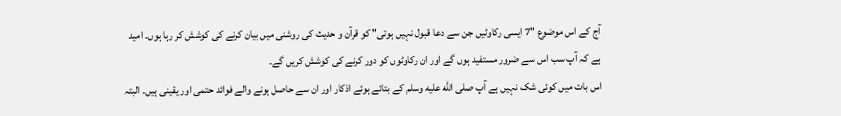آج کے اس موضوع "7 ایسی رکاوٹیں جن سے دعا قبول نہیں ہوتی" کو قرآن و حدیث کی روشنی میں بیان کرنے کی کوشش کر رہا ہوں۔ امید ہے کہ آپ سب اس سے ضرور مستفید ہوں گے اور ان رکاوٹوں کو دور کرنے کی کوشش کریں گے۔
اس بات میں کوئی شک نہیں ہے آپ صلى الله عليه وسلم کے بتائے ہوئے اذکار اور ان سے حاصل ہونے والے فوائد حتمی اور یقینی ہیں۔ البتہ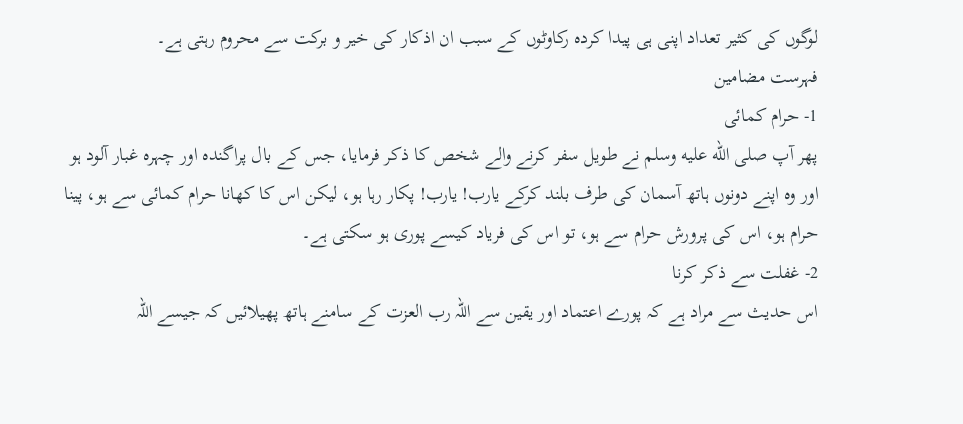لوگوں کی کثیر تعداد اپنی ہی پیدا کردہ رکاوٹوں کے سبب ان اذکار کی خیر و برکت سے محروم رہتی ہے۔
فہرست مضامین
1- حرام کمائی
پھر آپ صلى الله عليه وسلم نے طویل سفر کرنے والے شخص کا ذکر فرمایا، جس کے بال پراگندہ اور چہرہ غبار آلود ہو اور وہ اپنے دونوں ہاتھ آسمان کی طرف بلند کرکے یارب! یارب! پکار رہا ہو، لیکن اس کا کھانا حرام کمائی سے ہو، پینا حرام ہو، اس کی پرورش حرام سے ہو، تو اس کی فریاد کیسے پوری ہو سکتی ہے۔
2- غفلت سے ذکر کرنا
اس حدیث سے مراد ہے کہ پورے اعتماد اور یقین سے اللہ رب العزت کے سامنے ہاتھ پھیلائیں کہ جیسے اللہ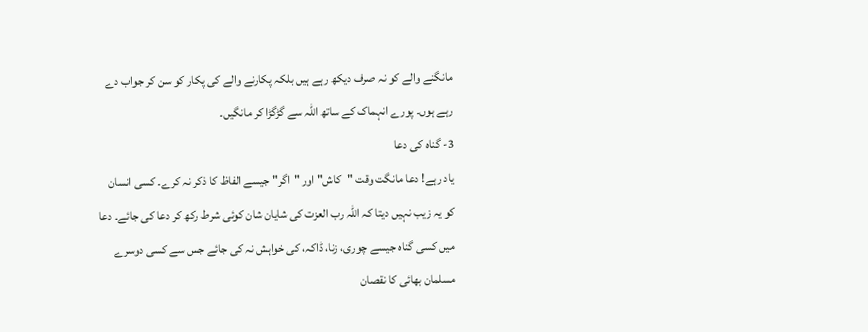مانگنے والے کو نہ صرف دیکھ رہے ہیں بلکہ پکارنے والے کی پکار کو سن کر جواب دے رہے ہوں۔ پورے انہماک کے ساتھ اللہ سے گڑگڑا کر مانگیں۔
3- گناہ کی دعا
یاد رہے! دعا مانگت وقت "کاش" اور "اگر" جیسے الفاظ کا ذکر نہ کرے۔ کسی انسان کو یہ زیب نہیں دیتا کہ اللہ رب العزت کی شایان شان کوئی شرط رکھ کر دعا کی جائے۔ دعا میں کسی گناہ جیسے چوری، زنا، ڈاکہ، کی خواہش نہ کی جائے جس سے کسی دوسرے مسلمان بھائی کا نقصان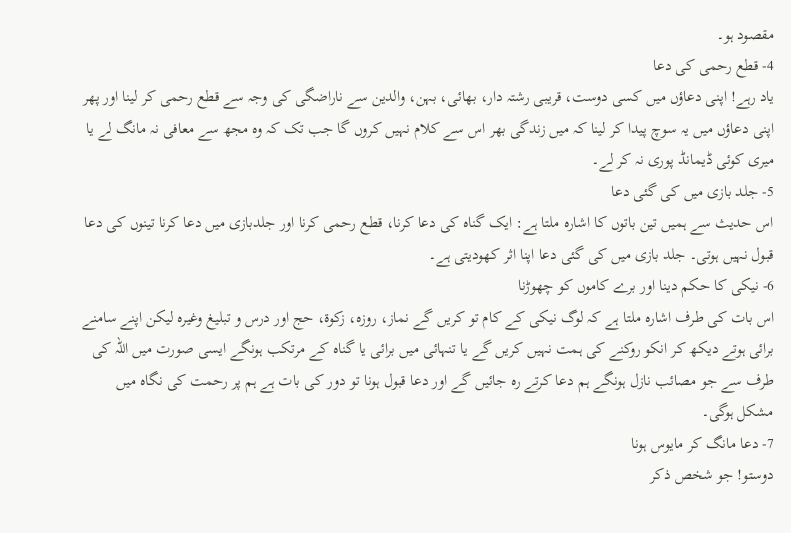مقصود ہو۔
4- قطع رحمی کی دعا
یاد رہے! اپنی دعاؤں میں کسی دوست، قریبی رشتہ دار، بھائی، بہن، والدین سے ناراضگی کی وجہ سے قطع رحمی کر لینا اور پھر اپنی دعاؤں میں یہ سوچ پیدا کر لینا کہ میں زندگی بھر اس سے کلام نہیں کروں گا جب تک کہ وہ مجھ سے معافی نہ مانگ لے یا میری کوئی ڈیمانڈ پوری نہ کر لے۔
5- جلد بازی میں کی گئی دعا
اس حدیث سے ہمیں تین باتوں کا اشارہ ملتا ہے: ایک گناہ کی دعا کرنا، قطع رحمی کرنا اور جلدبازی میں دعا کرنا تینوں کی دعا قبول نہیں ہوتی۔ جلد بازی میں کی گئی دعا اپنا اثر کھودیتی ہے۔
6- نیکی کا حکم دینا اور برے کاموں کو چھوڑنا
اس بات کی طرف اشارہ ملتا ہے کہ لوگ نیکی کے کام تو کریں گے نماز، روزہ، زکوۃ، حج اور درس و تبلیغ وغیرہ لیکن اپنے سامنے برائی ہوتے دیکھ کر انکو روکنے کی ہمت نہیں کریں گے یا تنہائی میں برائی یا گناہ کے مرتکب ہونگے ایسی صورت میں اللہ کی طرف سے جو مصائب نازل ہونگے ہم دعا کرتے رہ جائیں گے اور دعا قبول ہونا تو دور کی بات ہے ہم پر رحمت کی نگاہ میں مشکل ہوگی۔
7- دعا مانگ کر مایوس ہونا
دوستو! جو شخص ذکر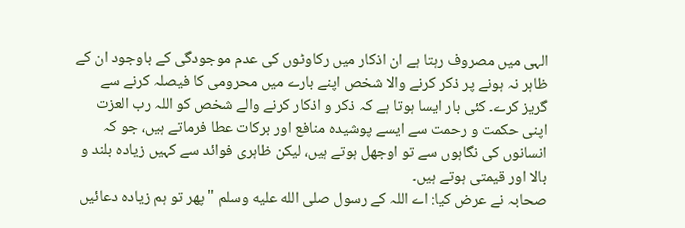الہی میں مصروف رہتا ہے ان اذکار میں رکاوٹوں کی عدم موجودگی کے باوجود ان کے ظاہر نہ ہونے پر ذکر کرنے والا شخص اپنے بارے میں محرومی کا فیصلہ کرنے سے گریز کرے۔ کئی بار ایسا ہوتا ہے کہ ذکر و اذکار کرنے والے شخص کو اللہ رب العزت اپنی حکمت و رحمت سے ایسے پوشیدہ منافع اور برکات عطا فرماتے ہیں، جو کہ انسانوں کی نگاہوں سے تو اوجھل ہوتے ہیں، لیکن ظاہری فوائد سے کہیں زیادہ بلند و بالا اور قیمتی ہوتے ہیں۔
صحابہ نے عرض کیا: اے اللہ کے رسول صلى الله عليه وسلم "پھر تو ہم زیادہ دعائیں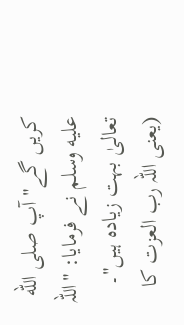کریں گے" آپ صلى الله عليه وسلم نے فرمایا: "اللہ تعالیٰ بہت زیادہ ہیں"۔ (یعنی اللہ رب العزت کا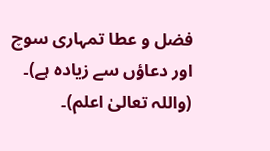فضل و عطا تمہاری سوچ اور دعاؤں سے زیادہ ہے)۔ (واللہ تعالیٰ اعلم)۔